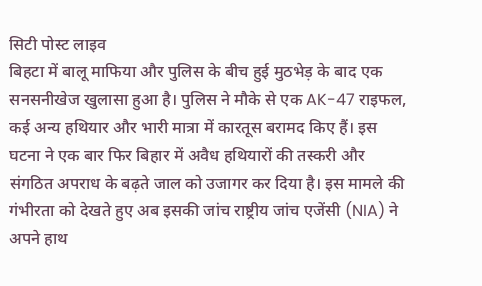सिटी पोस्ट लाइव
बिहटा में बालू माफिया और पुलिस के बीच हुई मुठभेड़ के बाद एक सनसनीखेज खुलासा हुआ है। पुलिस ने मौके से एक AK-47 राइफल, कई अन्य हथियार और भारी मात्रा में कारतूस बरामद किए हैं। इस घटना ने एक बार फिर बिहार में अवैध हथियारों की तस्करी और संगठित अपराध के बढ़ते जाल को उजागर कर दिया है। इस मामले की गंभीरता को देखते हुए अब इसकी जांच राष्ट्रीय जांच एजेंसी (NIA) ने अपने हाथ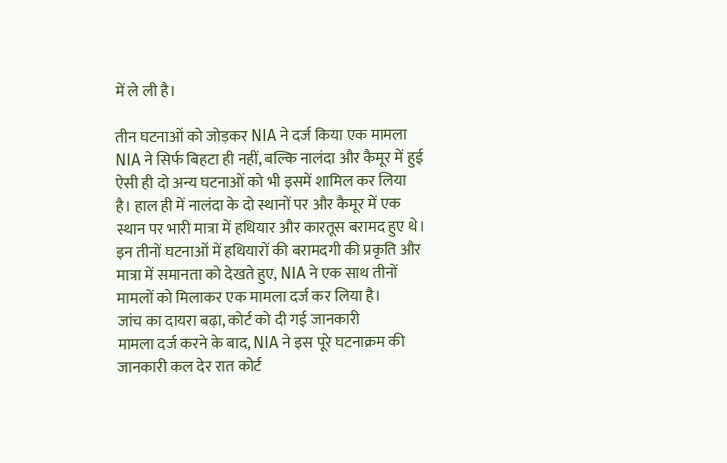में ले ली है।

तीन घटनाओं को जोड़कर NIA ने दर्ज किया एक मामला
NIA ने सिर्फ बिहटा ही नहीं, बल्कि नालंदा और कैमूर में हुई ऐसी ही दो अन्य घटनाओं को भी इसमें शामिल कर लिया है। हाल ही में नालंदा के दो स्थानों पर और कैमूर में एक स्थान पर भारी मात्रा में हथियार और कारतूस बरामद हुए थे। इन तीनों घटनाओं में हथियारों की बरामदगी की प्रकृति और मात्रा में समानता को देखते हुए, NIA ने एक साथ तीनों मामलों को मिलाकर एक मामला दर्ज कर लिया है।
जांच का दायरा बढ़ा, कोर्ट को दी गई जानकारी
मामला दर्ज करने के बाद, NIA ने इस पूरे घटनाक्रम की जानकारी कल देर रात कोर्ट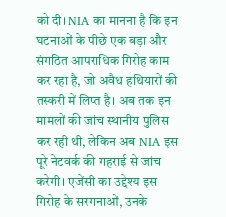को दी। NIA का मानना है कि इन घटनाओं के पीछे एक बड़ा और संगठित आपराधिक गिरोह काम कर रहा है, जो अवैध हथियारों की तस्करी में लिप्त है। अब तक इन मामलों की जांच स्थानीय पुलिस कर रही थी, लेकिन अब NIA इस पूरे नेटवर्क की गहराई से जांच करेगी। एजेंसी का उद्देश्य इस गिरोह के सरगनाओं, उनके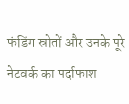फंडिंग स्रोतों और उनके पूरे नेटवर्क का पर्दाफाश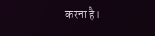करना है।